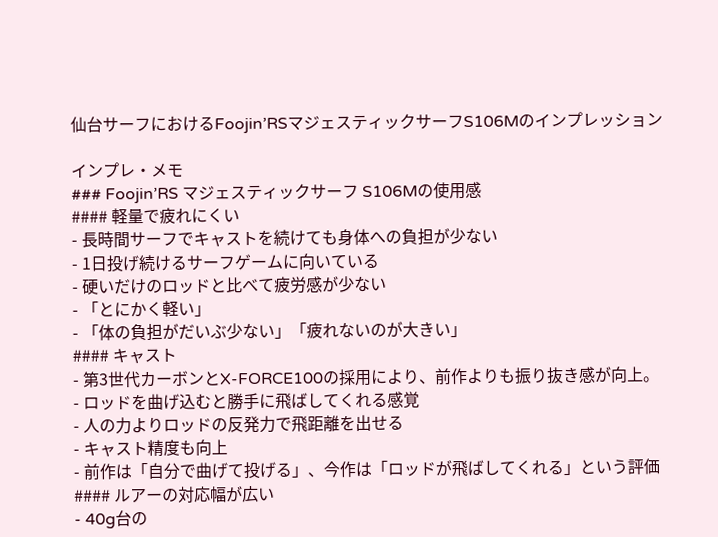仙台サーフにおけるFoojin’RSマジェスティックサーフS106Mのインプレッション

インプレ・メモ
### Foojin’RS マジェスティックサーフ S106Mの使用感
#### 軽量で疲れにくい
- 長時間サーフでキャストを続けても身体への負担が少ない
- 1日投げ続けるサーフゲームに向いている
- 硬いだけのロッドと比べて疲労感が少ない
- 「とにかく軽い」
- 「体の負担がだいぶ少ない」「疲れないのが大きい」
#### キャスト
- 第3世代カーボンとX-FORCE100の採用により、前作よりも振り抜き感が向上。
- ロッドを曲げ込むと勝手に飛ばしてくれる感覚
- 人の力よりロッドの反発力で飛距離を出せる
- キャスト精度も向上
- 前作は「自分で曲げて投げる」、今作は「ロッドが飛ばしてくれる」という評価
#### ルアーの対応幅が広い
- 40g台の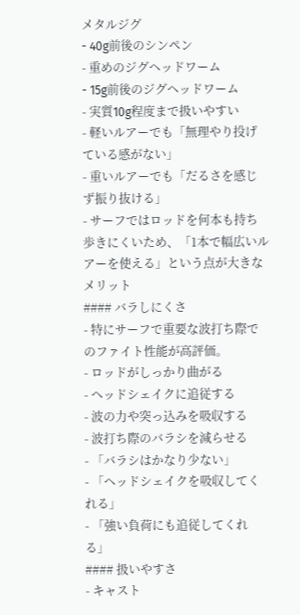メタルジグ
- 40g前後のシンペン
- 重めのジグヘッドワーム
- 15g前後のジグヘッドワーム
- 実質10g程度まで扱いやすい
- 軽いルアーでも「無理やり投げている感がない」
- 重いルアーでも「だるさを感じず振り抜ける」
- サーフではロッドを何本も持ち歩きにくいため、「1本で幅広いルアーを使える」という点が大きなメリット
#### バラしにくさ
- 特にサーフで重要な波打ち際でのファイト性能が高評価。
- ロッドがしっかり曲がる
- ヘッドシェイクに追従する
- 波の力や突っ込みを吸収する
- 波打ち際のバラシを減らせる
- 「バラシはかなり少ない」
- 「ヘッドシェイクを吸収してくれる」
- 「強い負荷にも追従してくれる」
#### 扱いやすさ
- キャスト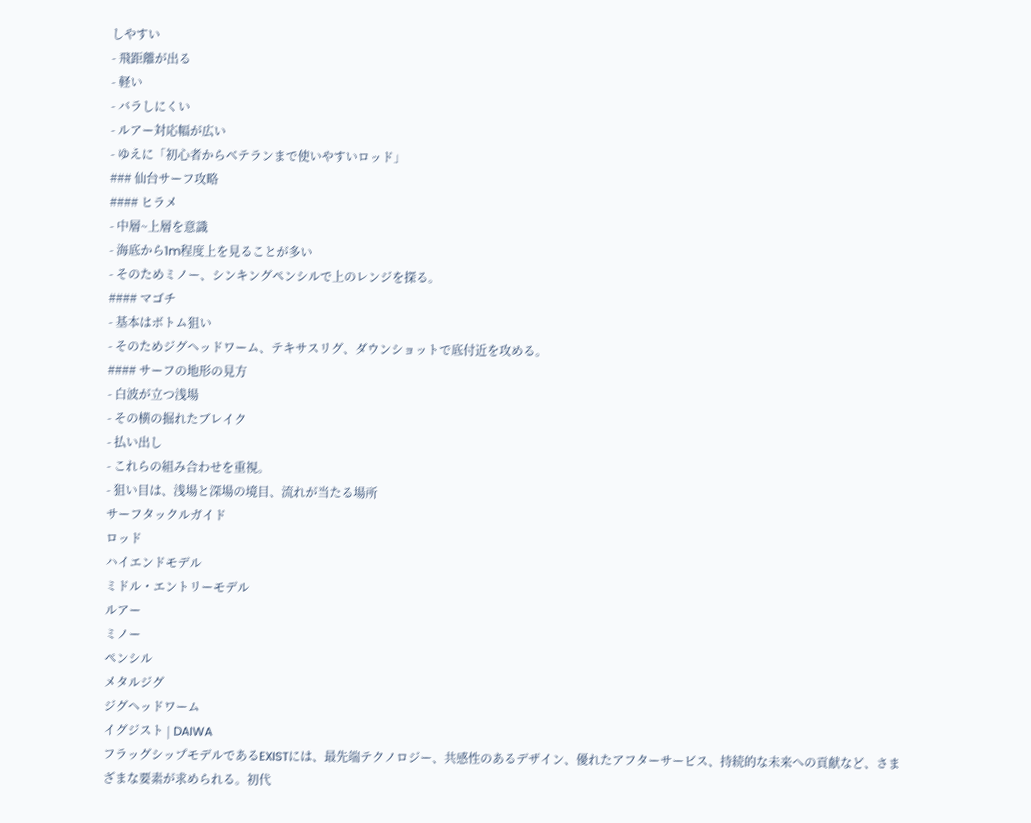しやすい
- 飛距離が出る
- 軽い
- バラしにくい
- ルアー対応幅が広い
- ゆえに「初心者からベテランまで使いやすいロッド」
### 仙台サーフ攻略
#### ヒラメ
- 中層~上層を意識
- 海底から1m程度上を見ることが多い
- そのためミノー、シンキングペンシルで上のレンジを探る。
#### マゴチ
- 基本はボトム狙い
- そのためジグヘッドワーム、テキサスリグ、ダウンショットで底付近を攻める。
#### サーフの地形の見方
- 白波が立つ浅場
- その横の掘れたブレイク
- 払い出し
- これらの組み合わせを重視。
- 狙い目は、浅場と深場の境目、流れが当たる場所
サーフタックルガイド
ロッド
ハイエンドモデル
ミドル・エントリーモデル
ルアー
ミノー
ペンシル
メタルジグ
ジグヘッドワーム
イグジスト | DAIWA
フラッグシップモデルであるEXISTには、最先端テクノロジー、共感性のあるデザイン、優れたアフターサービス、持続的な未来への貢献など、さまざまな要素が求められる。初代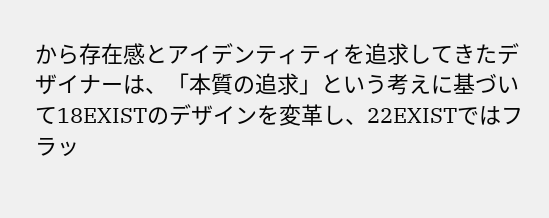から存在感とアイデンティティを追求してきたデザイナーは、「本質の追求」という考えに基づいて18EXISTのデザインを変革し、22EXISTではフラッ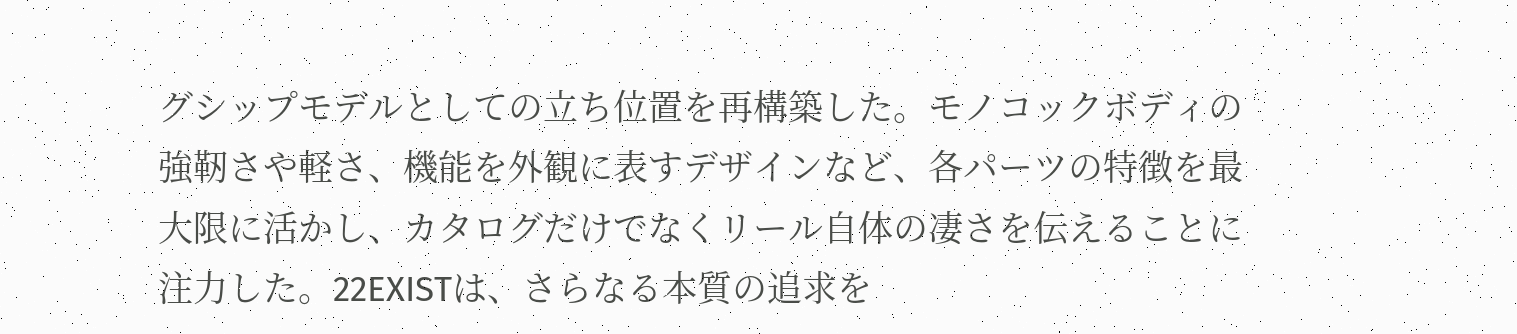グシップモデルとしての立ち位置を再構築した。モノコックボディの強靭さや軽さ、機能を外観に表すデザインなど、各パーツの特徴を最大限に活かし、カタログだけでなくリール自体の凄さを伝えることに注力した。22EXISTは、さらなる本質の追求を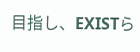目指し、EXISTら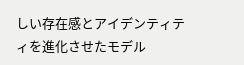しい存在感とアイデンティティを進化させたモデル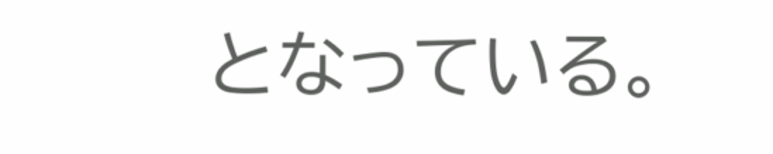となっている。